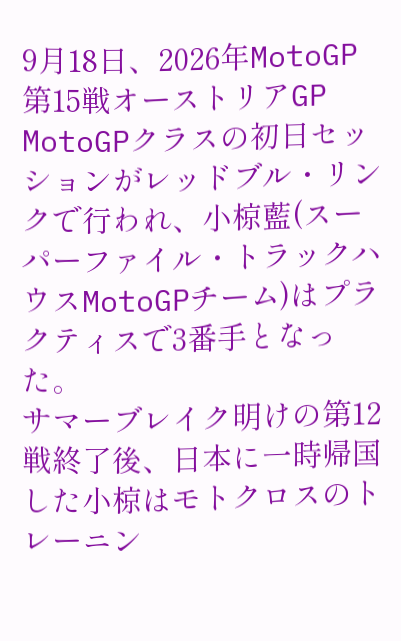9月18日、2026年MotoGP第15戦オーストリアGP MotoGPクラスの初日セッションがレッドブル・リンクで行われ、小椋藍(スーパーファイル・トラックハウスMotoGPチーム)はプラクティスで3番手となった。
サマーブレイク明けの第12戦終了後、日本に一時帰国した小椋はモトクロスのトレーニン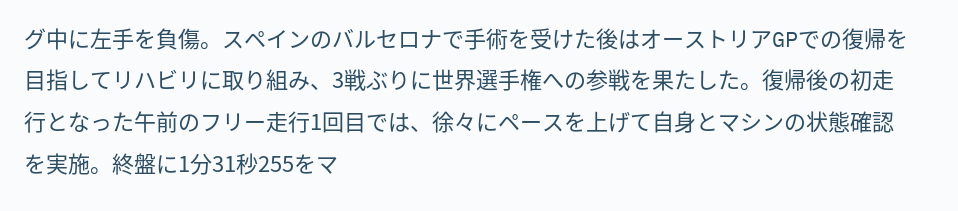グ中に左手を負傷。スペインのバルセロナで手術を受けた後はオーストリアGPでの復帰を目指してリハビリに取り組み、3戦ぶりに世界選手権への参戦を果たした。復帰後の初走行となった午前のフリー走行1回目では、徐々にペースを上げて自身とマシンの状態確認を実施。終盤に1分31秒255をマ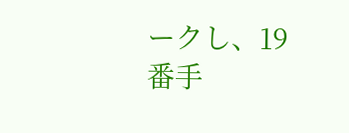ークし、19番手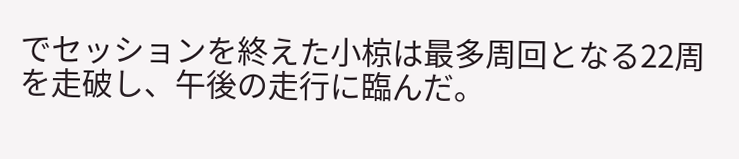でセッションを終えた小椋は最多周回となる22周を走破し、午後の走行に臨んだ。